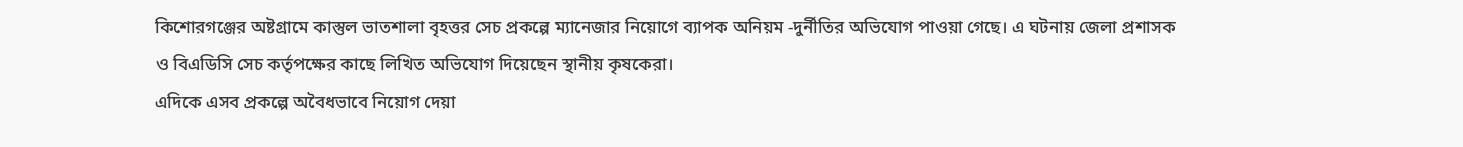কিশোরগঞ্জের অষ্টগ্রামে কাস্তুল ভাতশালা বৃহত্তর সেচ প্রকল্পে ম্যানেজার নিয়োগে ব্যাপক অনিয়ম -দুর্নীতির অভিযোগ পাওয়া গেছে। এ ঘটনায় জেলা প্রশাসক ও বিএডিসি সেচ কর্তৃপক্ষের কাছে লিখিত অভিযোগ দিয়েছেন স্থানীয় কৃষকেরা।
এদিকে এসব প্রকল্পে অবৈধভাবে নিয়োগ দেয়া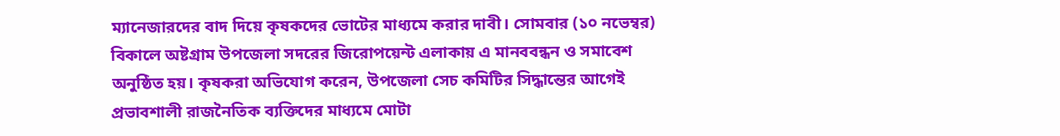ম্যানেজারদের বাদ দিয়ে কৃষকদের ভোটের মাধ্যমে করার দাবী। সোমবার (১০ নভেম্বর) বিকালে অষ্টগ্রাম উপজেলা সদরের জিরোপয়েন্ট এলাকায় এ মানববন্ধন ও সমাবেশ অনুষ্ঠিত হয়। কৃষকরা অভিযোগ করেন, উপজেলা সেচ কমিটির সিদ্ধান্তের আগেই প্রভাবশালী রাজনৈতিক ব্যক্তিদের মাধ্যমে মোটা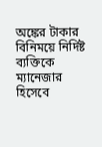অঙ্কের টাকার বিনিময়ে নির্দিষ্ট ব্যক্তিকে ম্যানেজার হিসেবে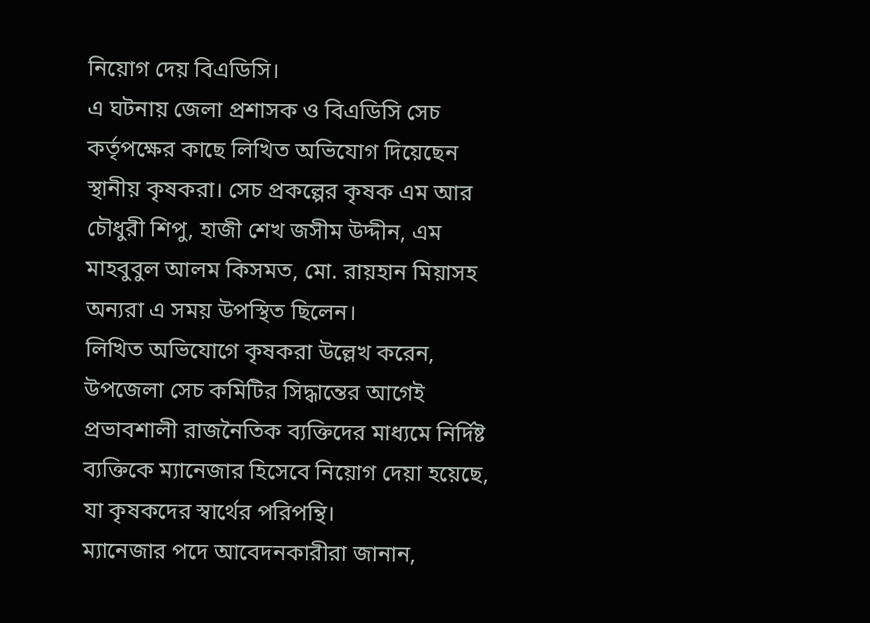নিয়োগ দেয় বিএডিসি।
এ ঘটনায় জেলা প্রশাসক ও বিএডিসি সেচ কর্তৃপক্ষের কাছে লিখিত অভিযোগ দিয়েছেন স্থানীয় কৃষকরা। সেচ প্রকল্পের কৃষক এম আর চৌধুরী শিপু, হাজী শেখ জসীম উদ্দীন, এম মাহবুবুল আলম কিসমত, মো. রায়হান মিয়াসহ অন্যরা এ সময় উপস্থিত ছিলেন।
লিখিত অভিযোগে কৃষকরা উল্লেখ করেন, উপজেলা সেচ কমিটির সিদ্ধান্তের আগেই প্রভাবশালী রাজনৈতিক ব্যক্তিদের মাধ্যমে নির্দিষ্ট ব্যক্তিকে ম্যানেজার হিসেবে নিয়োগ দেয়া হয়েছে, যা কৃষকদের স্বার্থের পরিপন্থি।
ম্যানেজার পদে আবেদনকারীরা জানান,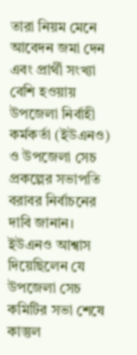তারা নিয়ম মেনে আবেদন জমা দেন এবং প্রার্থী সংখ্যা বেশি হওয়ায় উপজেলা নির্বাহী কর্মকর্তা (ইউএনও) ও উপজেলা সেচ প্রকল্পের সভাপতি বরাবর নির্বাচনের দাবি জানান। ইউএনও আশ্বাস দিয়েছিলেন যে উপজেলা সেচ কমিটির সভা শেষে কাস্তুল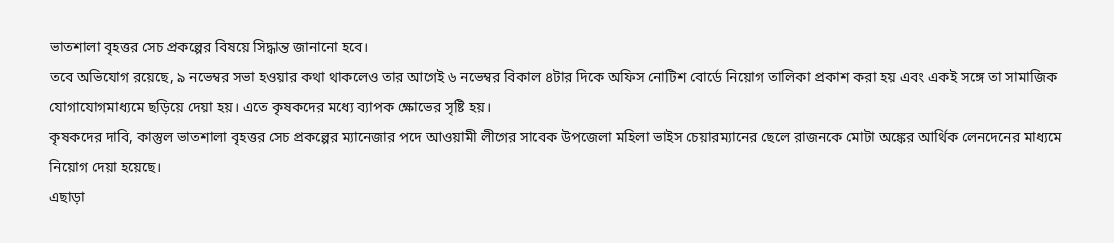ভাতশালা বৃহত্তর সেচ প্রকল্পের বিষয়ে সিদ্ধান্ত জানানো হবে।
তবে অভিযোগ রয়েছে, ৯ নভেম্বর সভা হওয়ার কথা থাকলেও তার আগেই ৬ নভেম্বর বিকাল ৪টার দিকে অফিস নোটিশ বোর্ডে নিয়োগ তালিকা প্রকাশ করা হয় এবং একই সঙ্গে তা সামাজিক যোগাযোগমাধ্যমে ছড়িয়ে দেয়া হয়। এতে কৃষকদের মধ্যে ব্যাপক ক্ষোভের সৃষ্টি হয়।
কৃষকদের দাবি, কাস্তুল ভাতশালা বৃহত্তর সেচ প্রকল্পের ম্যানেজার পদে আওয়ামী লীগের সাবেক উপজেলা মহিলা ভাইস চেয়ারম্যানের ছেলে রাজনকে মোটা অঙ্কের আর্থিক লেনদেনের মাধ্যমে নিয়োগ দেয়া হয়েছে।
এছাড়া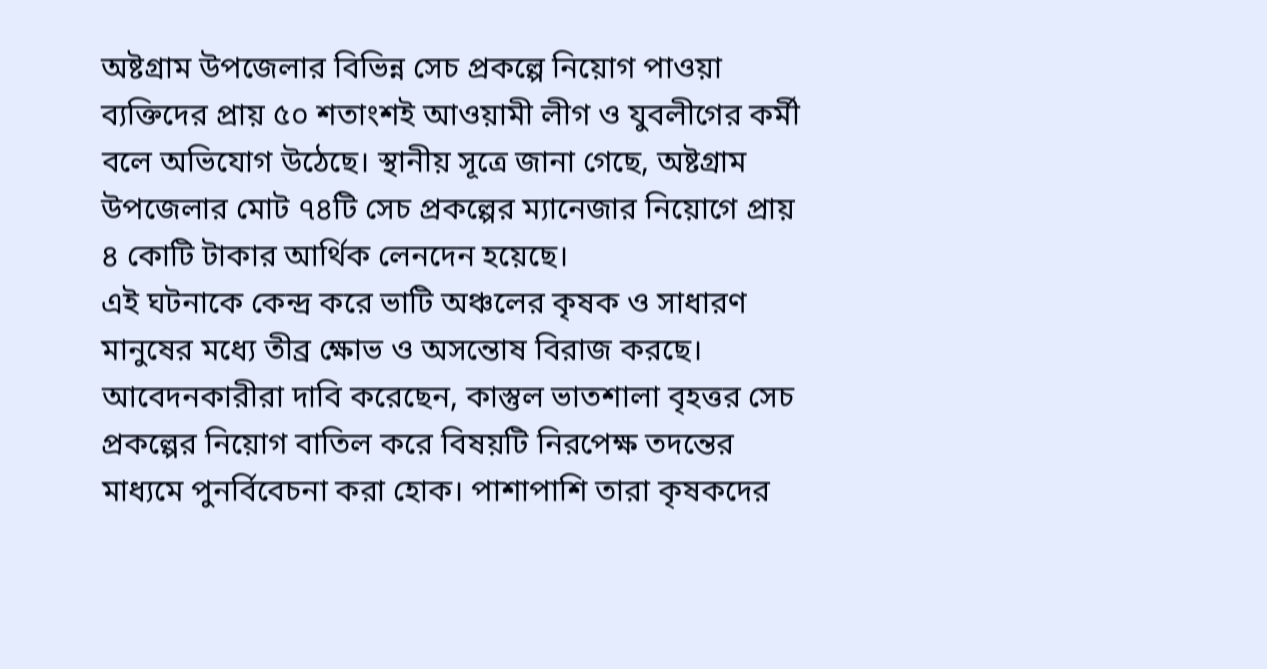অষ্টগ্রাম উপজেলার বিভিন্ন সেচ প্রকল্পে নিয়োগ পাওয়া ব্যক্তিদের প্রায় ৫০ শতাংশই আওয়ামী লীগ ও যুবলীগের কর্মী বলে অভিযোগ উঠেছে। স্থানীয় সূত্রে জানা গেছে, অষ্টগ্রাম উপজেলার মোট ৭৪টি সেচ প্রকল্পের ম্যানেজার নিয়োগে প্রায় ৪ কোটি টাকার আর্থিক লেনদেন হয়েছে।
এই ঘটনাকে কেন্দ্র করে ভাটি অঞ্চলের কৃষক ও সাধারণ মানুষের মধ্যে তীব্র ক্ষোভ ও অসন্তোষ বিরাজ করছে। আবেদনকারীরা দাবি করেছেন, কাস্তুল ভাতশালা বৃহত্তর সেচ প্রকল্পের নিয়োগ বাতিল করে বিষয়টি নিরপেক্ষ তদন্তের মাধ্যমে পুনর্বিবেচনা করা হোক। পাশাপাশি তারা কৃষকদের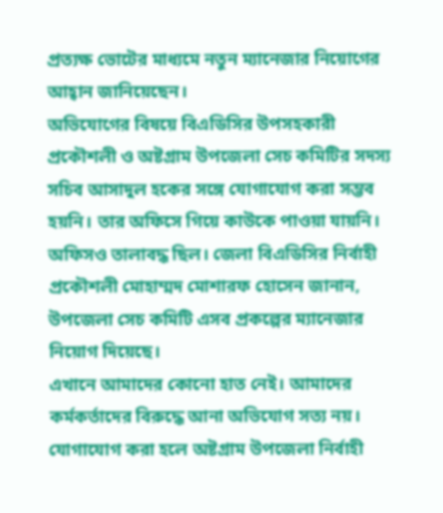প্রত্যক্ষ ভোটের মাধ্যমে নতুন ম্যানেজার নিয়োগের আহ্বান জানিয়েছেন।
অভিযোগের বিষয়ে বিএডিসির উপসহকারী প্রকৌশলী ও অষ্টগ্রাম উপজেলা সেচ কমিটির সদস্য সচিব আসাদুল হকের সঙ্গে যোগাযোগ করা সম্ভব হয়নি। তার অফিসে গিয়ে কাউকে পাওয়া যায়নি। অফিসও তালাবদ্ধ ছিল। জেলা বিএডিসির নির্বাহী প্রকৌশলী মোহাম্মদ মোশারফ হোসেন জানান, উপজেলা সেচ কমিটি এসব প্রকল্পের ম্যানেজার নিয়োগ দিয়েছে।
এখানে আমাদের কোনো হাত নেই। আমাদের কর্মকর্তাদের বিরুদ্ধে আনা অভিযোগ সত্য নয়। যোগাযোগ করা হলে অষ্টগ্রাম উপজেলা নির্বাহী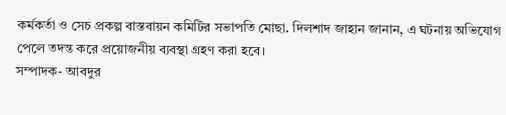কর্মকর্তা ও সেচ প্রকল্প বাস্তবায়ন কমিটির সভাপতি মোছা. দিলশাদ জাহান জানান, এ ঘটনায় অভিযোগ পেলে তদন্ত করে প্রয়োজনীয় ব্যবস্থা গ্রহণ করা হবে।
সম্পাদক- আবদুর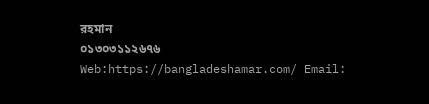রহমান
০১৩০৩১১২৬৭৬
Web:https://bangladeshamar.com/ Email: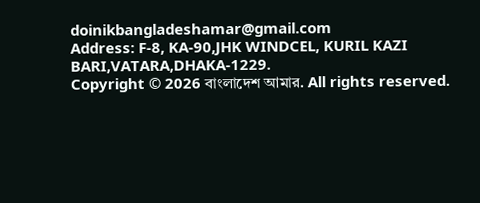doinikbangladeshamar@gmail.com
Address: F-8, KA-90,JHK WINDCEL, KURIL KAZI BARI,VATARA,DHAKA-1229.
Copyright © 2026 বাংলাদেশ আমার. All rights reserved.